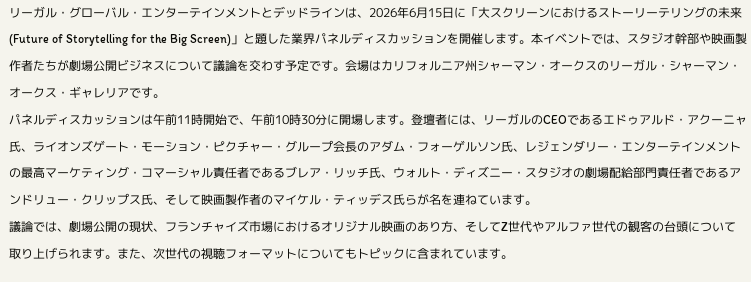リーガル・グローバル・エンターテインメントとデッドラインは、2026年6月15日に「大スクリーンにおけるストーリーテリングの未来(Future of Storytelling for the Big Screen)」と題した業界パネルディスカッションを開催します。本イベントでは、スタジオ幹部や映画製作者たちが劇場公開ビジネスについて議論を交わす予定です。会場はカリフォルニア州シャーマン・オークスのリーガル・シャーマン・オークス・ギャレリアです。
パネルディスカッションは午前11時開始で、午前10時30分に開場します。登壇者には、リーガルのCEOであるエドゥアルド・アクーニャ氏、ライオンズゲート・モーション・ピクチャー・グループ会長のアダム・フォーゲルソン氏、レジェンダリー・エンターテインメントの最高マーケティング・コマーシャル責任者であるブレア・リッチ氏、ウォルト・ディズニー・スタジオの劇場配給部門責任者であるアンドリュー・クリップス氏、そして映画製作者のマイケル・ティッデス氏らが名を連ねています。
議論では、劇場公開の現状、フランチャイズ市場におけるオリジナル映画のあり方、そしてZ世代やアルファ世代の観客の台頭について取り上げられます。また、次世代の視聴フォーマットについてもトピックに含まれています。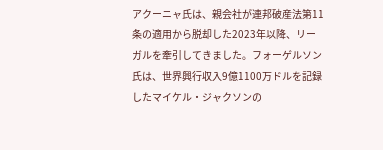アクーニャ氏は、親会社が連邦破産法第11条の適用から脱却した2023年以降、リーガルを牽引してきました。フォーゲルソン氏は、世界興行収入9億1100万ドルを記録したマイケル・ジャクソンの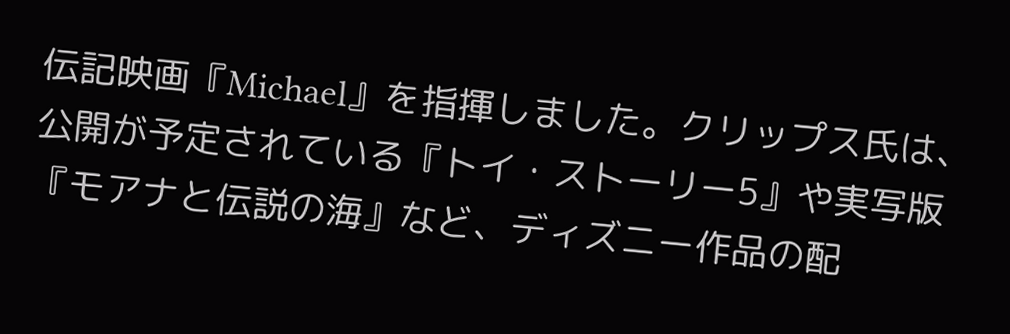伝記映画『Michael』を指揮しました。クリップス氏は、公開が予定されている『トイ・ストーリー5』や実写版『モアナと伝説の海』など、ディズニー作品の配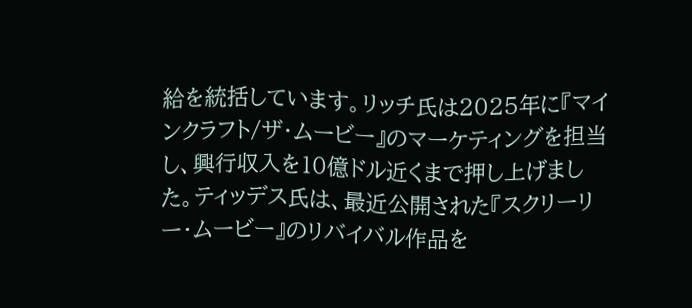給を統括しています。リッチ氏は2025年に『マインクラフト/ザ・ムービー』のマーケティングを担当し、興行収入を10億ドル近くまで押し上げました。ティッデス氏は、最近公開された『スクリーリー・ムービー』のリバイバル作品を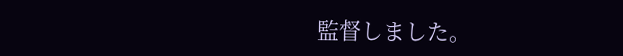監督しました。